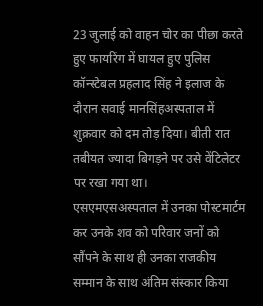23 जुलाई को वाहन चोर का पीछा करते हुए फायरिंग में घायल हुए पुलिस कॉन्स्टेबल प्रहलाद सिंह ने इलाज के दौरान सवाई मानसिंहअस्पताल में शुक्रवार को दम तोड़ दिया। बीती रात तबीयत ज्यादा बिगड़ने पर उसे वेंटिलेटर पर रखा गया था।
एसएमएसअस्पताल में उनका पोस्टमार्टम कर उनके शव को परिवार जनों को सौंपने के साथ ही उनका राजकीय सम्मान के साथ अंतिम संस्कार किया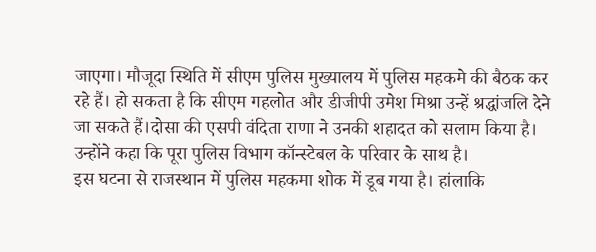जाएगा। मौजूदा स्थिति में सीएम पुलिस मुख्यालय में पुलिस महकमे की बैठक कर रहे हैं। हो सकता है कि सीएम गहलोत और डीजीपी उमेश मिश्रा उन्हें श्रद्धांजलि देने जा सकते हैं।दोसा की एसपी वंदिता राणा ने उनकी शहादत को सलाम किया है। उन्होंने कहा कि पूरा पुलिस विभाग कॉन्स्टेबल के परिवार के साथ है।
इस घटना से राजस्थान में पुलिस महकमा शोक में डूब गया है। हांलाकि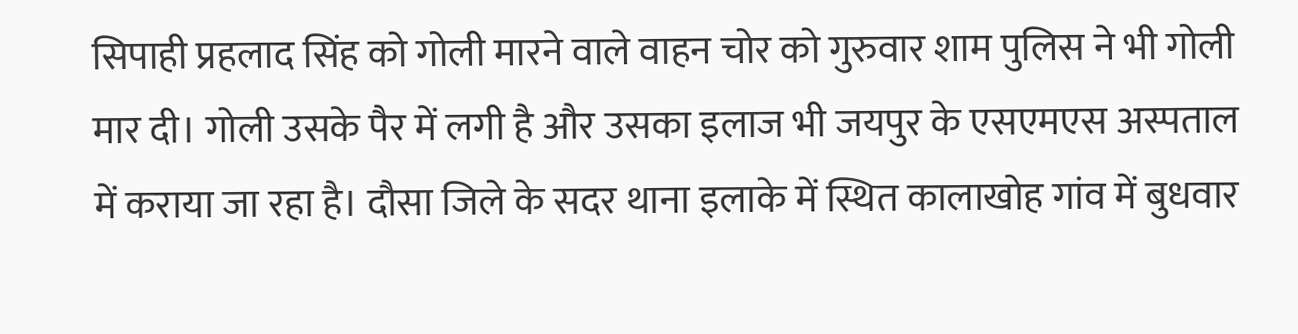सिपाही प्रहलाद सिंह को गोली मारने वाले वाहन चोर को गुरुवार शाम पुलिस ने भी गोली मार दी। गोली उसके पैर में लगी है और उसका इलाज भी जयपुर के एसएमएस अस्पताल में कराया जा रहा है। दौसा जिले के सदर थाना इलाके में स्थित कालाखोह गांव में बुधवार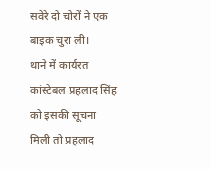सवेरे दो चोरों ने एक बाइक चुरा ली।
थाने में कार्यरत कांस्टेबल प्रहलाद सिंह को इसकी सूचना मिली तो प्रहलाद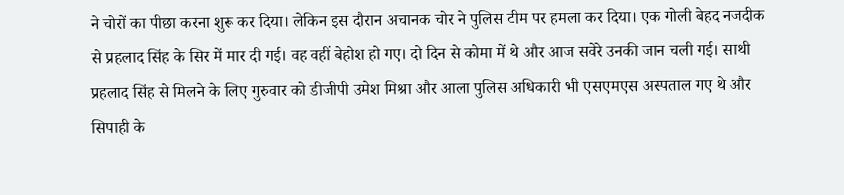ने चोरों का पीछा करना शुरू कर दिया। लेकिन इस दौरान अचानक चोर ने पुलिस टीम पर हमला कर दिया। एक गोली बेहद नजदीक से प्रहलाद सिंह के सिर में मार दी गई। वह वहीं बेहोश हो गए। दो दिन से कोमा में थे और आज सवेरे उनकी जान चली गई। साथी प्रहलाद सिंह से मिलने के लिए गुरुवार को डीजीपी उमेश मिश्रा और आला पुलिस अधिकारी भी एसएमएस अस्पताल गए थे और सिपाही के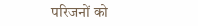परिजनों को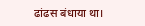ढांढस बंधाया था।